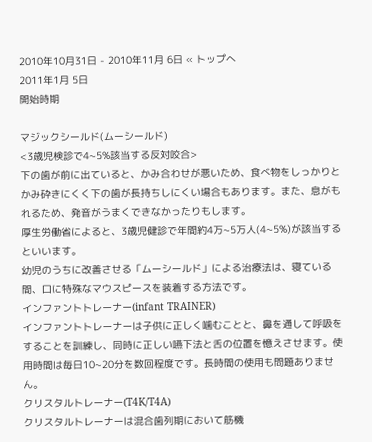2010年10月31日 - 2010年11月 6日 « トップへ
2011年1月 5日
開始時期

マジックシールド(ムーシールド)
<3歳児検診で4~5%該当する反対咬合>
下の歯が前に出ていると、かみ合わせが悪いため、食べ物をしっかりとかみ砕きにくく下の歯が長持ちしにくい場合もあります。また、息がもれるため、発音がうまくできなかったりもします。
厚生労働省によると、3歳児健診で年間約4万~5万人(4~5%)が該当するといいます。
幼児のうちに改善させる「ムーシールド」による治療法は、寝ている間、口に特殊なマウスピースを装着する方法です。
インファントトレーナー(infant TRAINER)
インファントトレーナーは子供に正しく噛むことと、鼻を通して呼吸をすることを訓練し、同時に正しい嚥下法と舌の位置を憶えさせます。使用時間は毎日10~20分を数回程度です。長時間の使用も問題ありません。
クリスタルトレーナー(T4K/T4A)
クリスタルトレーナーは混合歯列期において筋機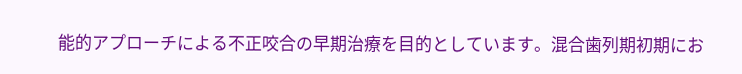能的アプローチによる不正咬合の早期治療を目的としています。混合歯列期初期にお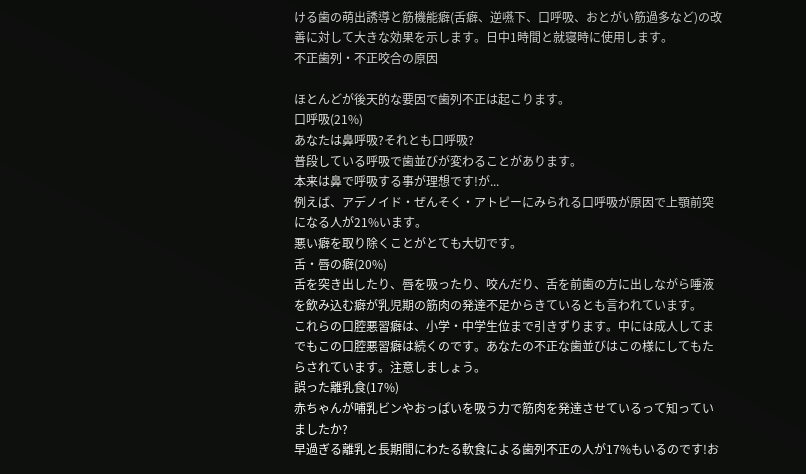ける歯の萌出誘導と筋機能癖(舌癖、逆嚥下、口呼吸、おとがい筋過多など)の改善に対して大きな効果を示します。日中1時間と就寝時に使用します。
不正歯列・不正咬合の原因

ほとんどが後天的な要因で歯列不正は起こります。
口呼吸(21%)
あなたは鼻呼吸?それとも口呼吸?
普段している呼吸で歯並びが変わることがあります。
本来は鼻で呼吸する事が理想です!が...
例えば、アデノイド・ぜんそく・アトピーにみられる口呼吸が原因で上顎前突になる人が21%います。
悪い癖を取り除くことがとても大切です。
舌・唇の癖(20%)
舌を突き出したり、唇を吸ったり、咬んだり、舌を前歯の方に出しながら唾液を飲み込む癖が乳児期の筋肉の発達不足からきているとも言われています。
これらの口腔悪習癖は、小学・中学生位まで引きずります。中には成人してまでもこの口腔悪習癖は続くのです。あなたの不正な歯並びはこの様にしてもたらされています。注意しましょう。
誤った離乳食(17%)
赤ちゃんが哺乳ビンやおっぱいを吸う力で筋肉を発達させているって知っていましたか?
早過ぎる離乳と長期間にわたる軟食による歯列不正の人が17%もいるのです!お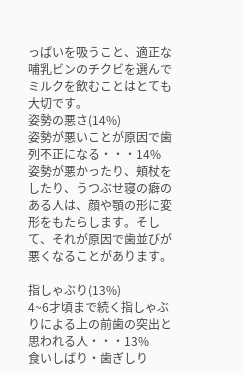っぱいを吸うこと、適正な哺乳ビンのチクビを選んでミルクを飲むことはとても大切です。
姿勢の悪さ(14%)
姿勢が悪いことが原因で歯列不正になる・・・14%
姿勢が悪かったり、頬杖をしたり、うつぶせ寝の癖のある人は、顔や顎の形に変形をもたらします。そして、それが原因で歯並びが悪くなることがあります。

指しゃぶり(13%)
4~6才頃まで続く指しゃぶりによる上の前歯の突出と思われる人・・・13%
食いしばり・歯ぎしり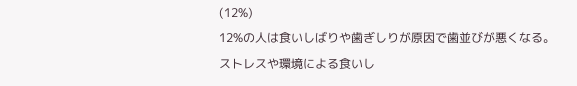(12%)
12%の人は食いしばりや歯ぎしりが原因で歯並びが悪くなる。
ストレスや環境による食いし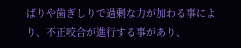ばりや歯ぎしりで過剰な力が加わる事により、不正咬合が進行する事があり、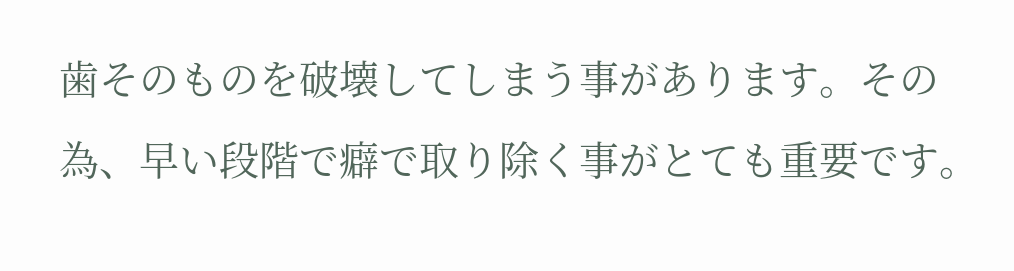歯そのものを破壊してしまう事があります。その為、早い段階で癖で取り除く事がとても重要です。